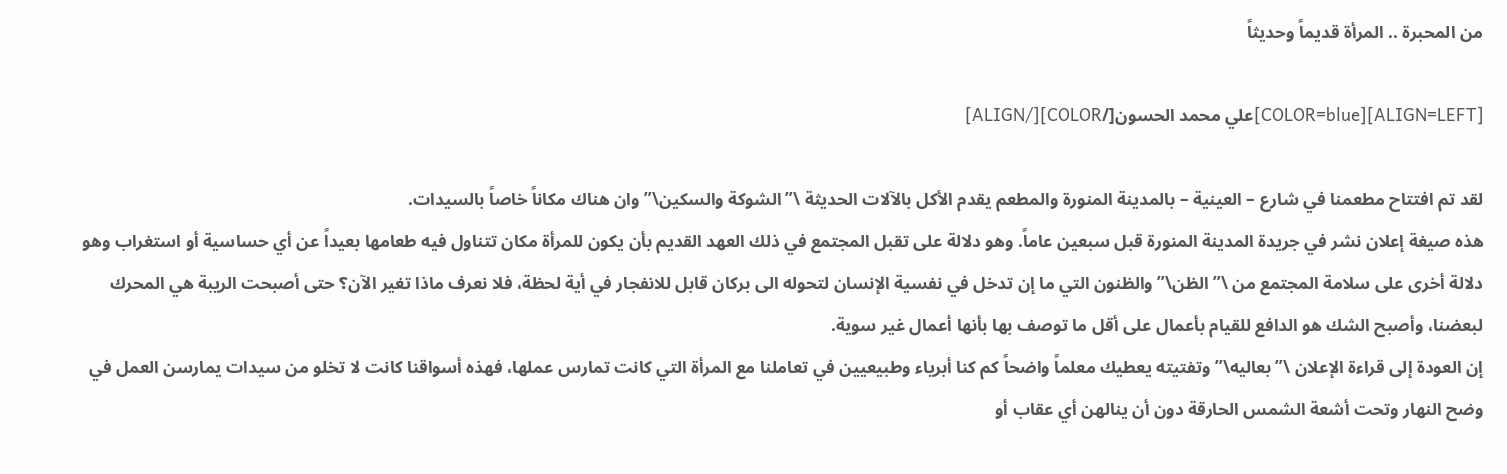من المحبرة .. المرأة قديماً وحديثاً

[ALIGN=LEFT][COLOR=blue]علي محمد الحسون[/COLOR][/ALIGN]

لقد تم افتتاح مطعمنا في شارع – العينية – بالمدينة المنورة والمطعم يقدم الأكل بالآلات الحديثة \”الشوكة والسكين\” وان هناك مكاناً خاصاً بالسيدات.
هذه صيغة إعلان نشر في جريدة المدينة المنورة قبل سبعين عاماً. وهو دلالة على تقبل المجتمع في ذلك العهد القديم بأن يكون للمرأة مكان تتناول فيه طعامها بعيداً عن أي حساسية أو استغراب وهو دلالة أخرى على سلامة المجتمع من \”الظن\” والظنون التي ما إن تدخل في نفسية الإنسان لتحوله الى بركان قابل للانفجار في أية لحظة، فلا نعرف ماذا تغير الآن؟ حتى أصبحت الريبة هي المحرك لبعضنا، وأصبح الشك هو الدافع للقيام بأعمال على أقل ما توصف بها بأنها أعمال غير سوية.
إن العودة إلى قراءة الإعلان \”بعاليه\” وتفتيته يعطيك معلماً واضحاً كم كنا أبرياء وطبيعيين في تعاملنا مع المرأة التي كانت تمارس عملها، فهذه أسواقنا كانت لا تخلو من سيدات يمارسن العمل في وضح النهار وتحت أشعة الشمس الحارقة دون أن ينالهن أي عقاب أو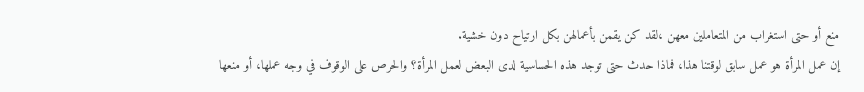منع أو حتى استغراب من المتعاملين معهن ،لقد كن يقمن بأعمالهن بكل ارتياح دون خشية.
إن عمل المرأة هو عمل سابق لوقتنا هذا، فماذا حدث حتى توجد هذه الحساسية لدى البعض لعمل المرأة؟ والحرص على الوقوف في وجه عملها، أو منعها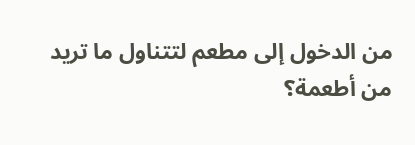من الدخول إلى مطعم لتتناول ما تريد من أطعمة؟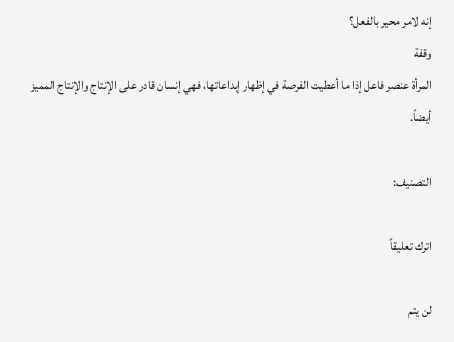إنه لامر محير بالفعل؟
وقفة
المرأة عنصر فاعل إذا ما أعطيت الفرصة في إظهار إبداعاتها، فهي إنسان قادر على الإنتاج والإنتاج المميز أيضاً.

التصنيف:

اترك تعليقاً

لن يتم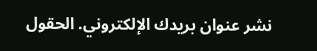نشر عنوان بريدك الإلكتروني. الحقول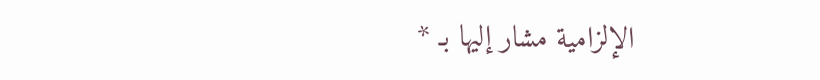الإلزامية مشار إليها بـ *